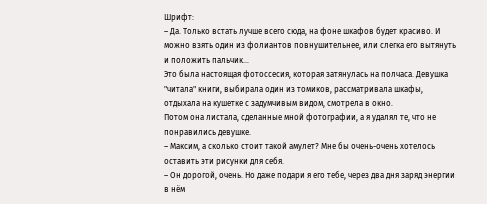Шрифт:
– Да. Только встать лучше всего сюда, на фоне шкафов будет красиво. И можно взять один из фолиантов повнушительнее, или слегка его вытянуть и положить пальчик...
Это была настоящая фотоссесия, которая затянулась на полчаса. Девушка "читала" книги, выбирала один из томиков, рассматривала шкафы, отдыхала на кушетке с задумчивым видом, смотрела в окно.
Потом она листала, сделанные мной фотографии, а я удалял те, что не понравились девушке.
– Максим, а сколько стоит такой амулет? Мне бы очень-очень хотелось оставить эти рисунки для себя.
– Он дорогой, очень. Но даже подари я его тебе, через два дня заряд энергии в нём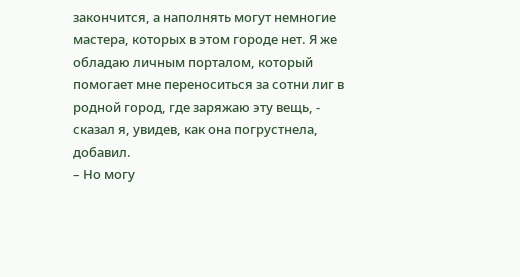закончится, а наполнять могут немногие мастера, которых в этом городе нет. Я же обладаю личным порталом, который помогает мне переноситься за сотни лиг в родной город, где заряжаю эту вещь, - сказал я, увидев, как она погрустнела, добавил.
– Но могу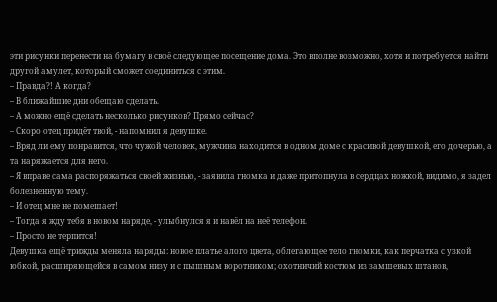эти рисунки перенести на бумагу в своё следующее посещение дома. Это вполне возможно, хотя и потребуется найти другой амулет, который сможет соединиться с этим.
– Правда?! А когда?
– В ближайшие дни обещаю сделать.
– А можно ещё сделать несколько рисунков? Прямо сейчас?
– Скоро отец придёт твой, - напомнил я девушке.
– Вряд ли ему понравится, что чужой человек, мужчина находится в одном доме с красивой девушкой, его дочерью, а та наряжается для него.
– Я вправе сама распоряжаться своей жизнью, - заявила гномка и даже притопнула в сердцах ножкой, видимо, я задел болезненную тему.
– И отец мне не помешает!
– Тогда я жду тебя в новом наряде, - улыбнулся я и навёл на неё телефон.
– Просто не терпится!
Девушка ещё трижды меняла наряды: новое платье алого цвета, облегающее тело гномки, как перчатка с узкой юбкой, расширяющейся в самом низу и с пышным воротником; охотничий костюм из замшевых штанов,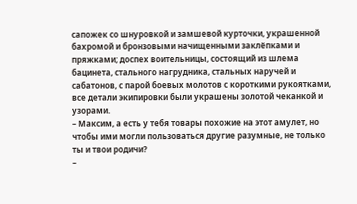сапожек со шнуровкой и замшевой курточки, украшенной бахромой и бронзовыми начищенными заклёпками и пряжками; доспех воительницы, состоящий из шлема бацинета, стального нагрудника, стальных наручей и сабатонов, с парой боевых молотов с короткими рукоятками, все детали экипировки были украшены золотой чеканкой и узорами.
– Максим, а есть у тебя товары похожие на этот амулет, но чтобы ими могли пользоваться другие разумные, не только ты и твои родичи?
–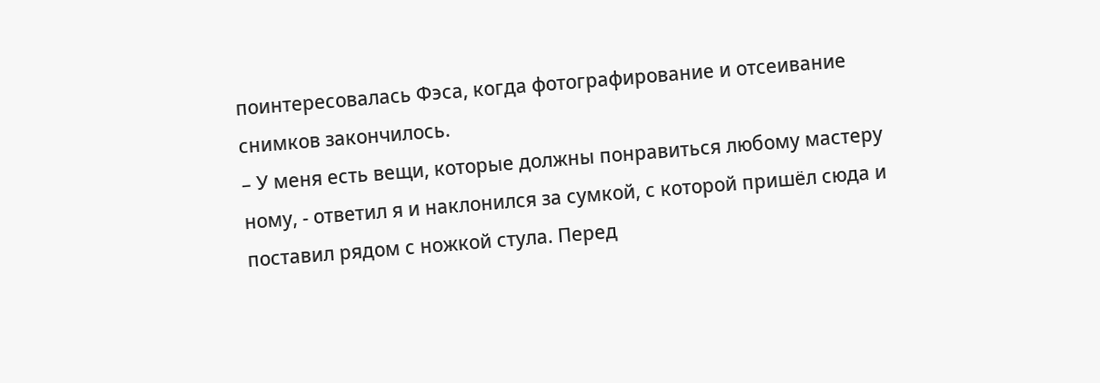поинтересовалась Фэса, когда фотографирование и отсеивание снимков закончилось.
– У меня есть вещи, которые должны понравиться любому мастеру ному, - ответил я и наклонился за сумкой, с которой пришёл сюда и поставил рядом с ножкой стула. Перед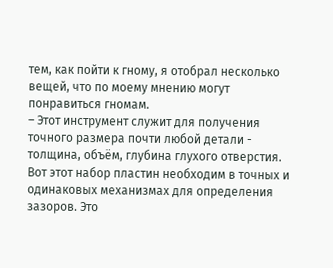тем, как пойти к гному, я отобрал несколько вещей, что по моему мнению могут понравиться гномам.
– Этот инструмент служит для получения точного размера почти любой детали - толщина, объём, глубина глухого отверстия. Вот этот набор пластин необходим в точных и одинаковых механизмах для определения зазоров. Это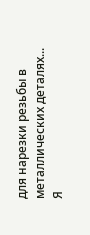для нарезки резьбы в металлических деталях...
Я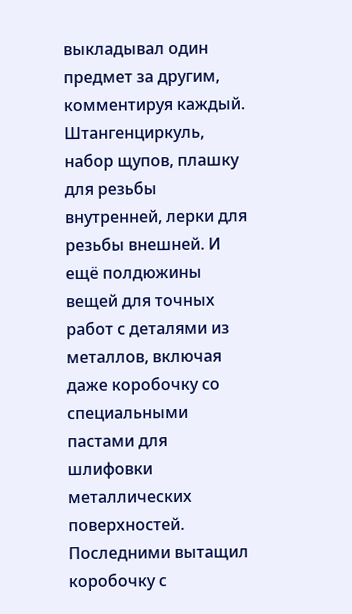выкладывал один предмет за другим, комментируя каждый. Штангенциркуль, набор щупов, плашку для резьбы внутренней, лерки для резьбы внешней. И ещё полдюжины вещей для точных работ с деталями из металлов, включая даже коробочку со специальными пастами для шлифовки металлических поверхностей. Последними вытащил коробочку с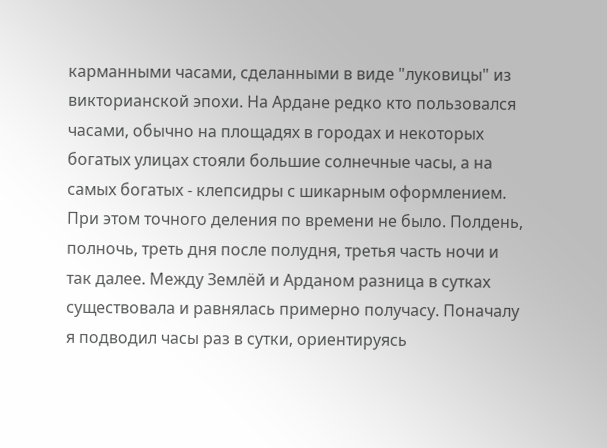карманными часами, сделанными в виде "луковицы" из викторианской эпохи. На Ардане редко кто пользовался часами, обычно на площадях в городах и некоторых богатых улицах стояли большие солнечные часы, а на самых богатых - клепсидры с шикарным оформлением. При этом точного деления по времени не было. Полдень, полночь, треть дня после полудня, третья часть ночи и так далее. Между Землёй и Арданом разница в сутках существовала и равнялась примерно получасу. Поначалу я подводил часы раз в сутки, ориентируясь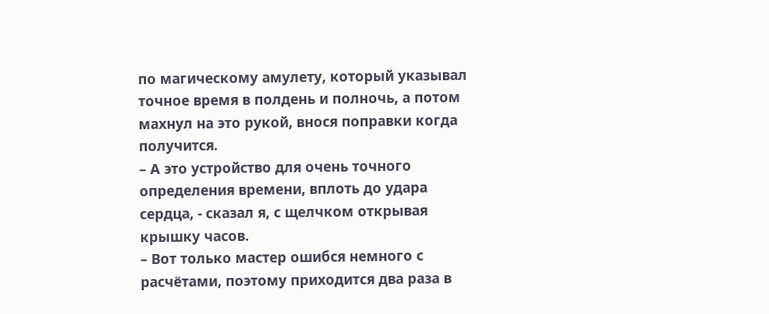по магическому амулету, который указывал точное время в полдень и полночь, а потом махнул на это рукой, внося поправки когда получится.
– А это устройство для очень точного определения времени, вплоть до удара сердца, - сказал я, с щелчком открывая крышку часов.
– Вот только мастер ошибся немного с расчётами, поэтому приходится два раза в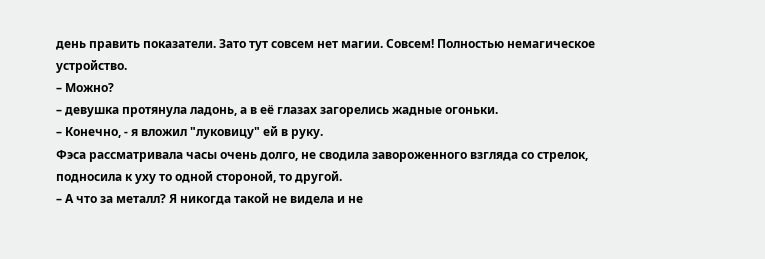день править показатели. Зато тут совсем нет магии. Совсем! Полностью немагическое устройство.
– Можно?
– девушка протянула ладонь, а в её глазах загорелись жадные огоньки.
– Конечно, - я вложил "луковицу" ей в руку.
Фэса рассматривала часы очень долго, не сводила завороженного взгляда со стрелок, подносила к уху то одной стороной, то другой.
– А что за металл? Я никогда такой не видела и не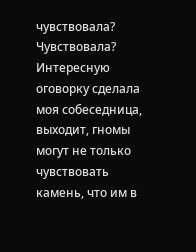чувствовала?
Чувствовала? Интересную оговорку сделала моя собеседница, выходит, гномы могут не только чувствовать камень, что им в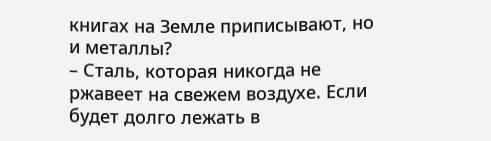книгах на Земле приписывают, но и металлы?
– Сталь, которая никогда не ржавеет на свежем воздухе. Если будет долго лежать в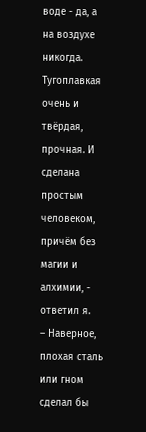воде - да, а на воздухе никогда. Тугоплавкая очень и твёрдая, прочная. И сделана простым человеком, причём без магии и алхимии, - ответил я.
– Наверное, плохая сталь или гном сделал бы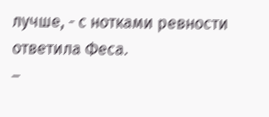лучше, - с нотками ревности ответила Феса.
–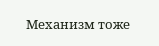Механизм тоже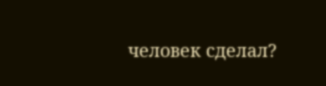человек сделал?